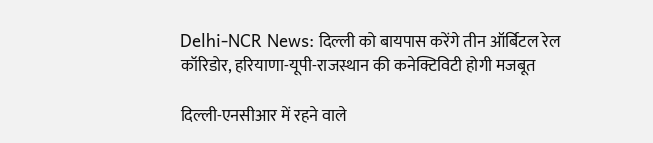Delhi-NCR News: दिल्ली को बायपास करेंगे तीन ऑर्बिटल रेल कॉरिडोर, हरियाणा-यूपी-राजस्थान की कनेक्टिविटी होगी मजबूत

दिल्ली-एनसीआर में रहने वाले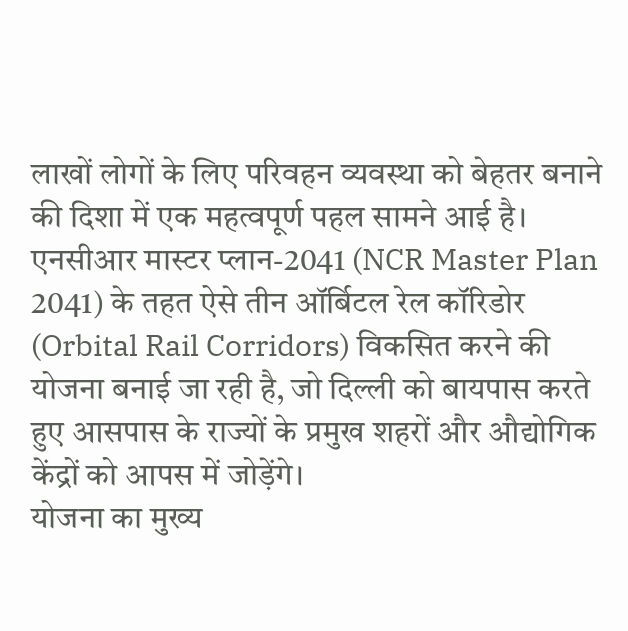लाखों लोगों के लिए परिवहन व्यवस्था को बेहतर बनाने की दिशा में एक महत्वपूर्ण पहल सामने आई है। एनसीआर मास्टर प्लान-2041 (NCR Master Plan 2041) के तहत ऐसे तीन ऑर्बिटल रेल कॉरिडोर (Orbital Rail Corridors) विकसित करने की योजना बनाई जा रही है, जो दिल्ली को बायपास करते हुए आसपास के राज्यों के प्रमुख शहरों और औद्योगिक केंद्रों को आपस में जोड़ेंगे।
योजना का मुख्य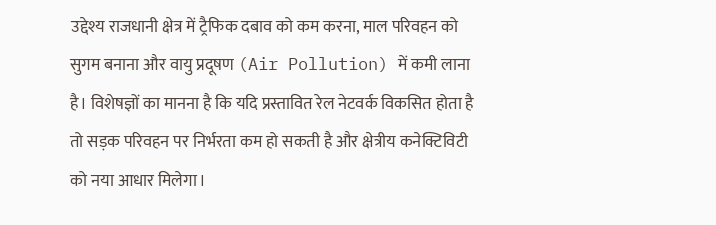उद्देश्य राजधानी क्षेत्र में ट्रैफिक दबाव को कम करना, माल परिवहन को सुगम बनाना और वायु प्रदूषण (Air Pollution) में कमी लाना है। विशेषज्ञों का मानना है कि यदि प्रस्तावित रेल नेटवर्क विकसित होता है तो सड़क परिवहन पर निर्भरता कम हो सकती है और क्षेत्रीय कनेक्टिविटी को नया आधार मिलेगा।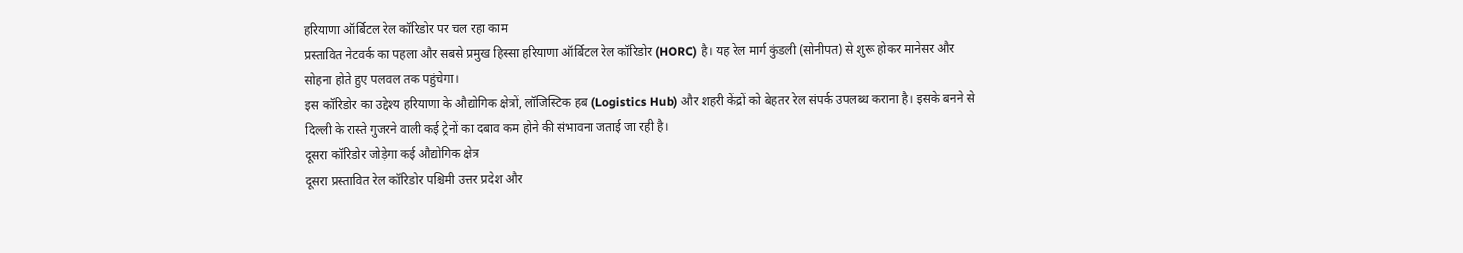हरियाणा ऑर्बिटल रेल कॉरिडोर पर चल रहा काम
प्रस्तावित नेटवर्क का पहला और सबसे प्रमुख हिस्सा हरियाणा ऑर्बिटल रेल कॉरिडोर (HORC) है। यह रेल मार्ग कुंडली (सोनीपत) से शुरू होकर मानेसर और सोहना होते हुए पलवल तक पहुंचेगा।
इस कॉरिडोर का उद्देश्य हरियाणा के औद्योगिक क्षेत्रों, लॉजिस्टिक हब (Logistics Hub) और शहरी केंद्रों को बेहतर रेल संपर्क उपलब्ध कराना है। इसके बनने से दिल्ली के रास्ते गुजरने वाली कई ट्रेनों का दबाव कम होने की संभावना जताई जा रही है।
दूसरा कॉरिडोर जोड़ेगा कई औद्योगिक क्षेत्र
दूसरा प्रस्तावित रेल कॉरिडोर पश्चिमी उत्तर प्रदेश और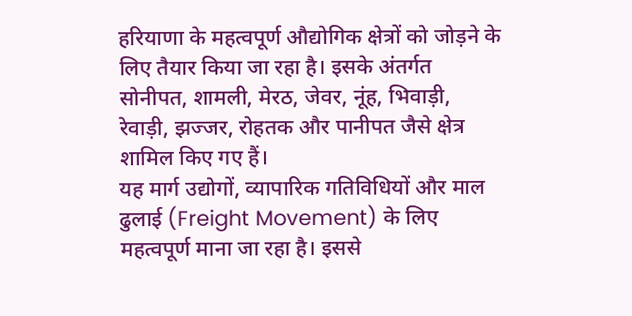हरियाणा के महत्वपूर्ण औद्योगिक क्षेत्रों को जोड़ने के लिए तैयार किया जा रहा है। इसके अंतर्गत सोनीपत, शामली, मेरठ, जेवर, नूंह, भिवाड़ी, रेवाड़ी, झज्जर, रोहतक और पानीपत जैसे क्षेत्र शामिल किए गए हैं।
यह मार्ग उद्योगों, व्यापारिक गतिविधियों और माल ढुलाई (Freight Movement) के लिए महत्वपूर्ण माना जा रहा है। इससे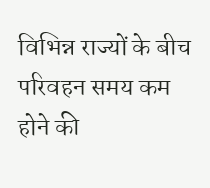विभिन्न राज्यों के बीच परिवहन समय कम होने की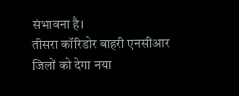संभावना है।
तीसरा कॉरिडोर बाहरी एनसीआर जिलों को देगा नया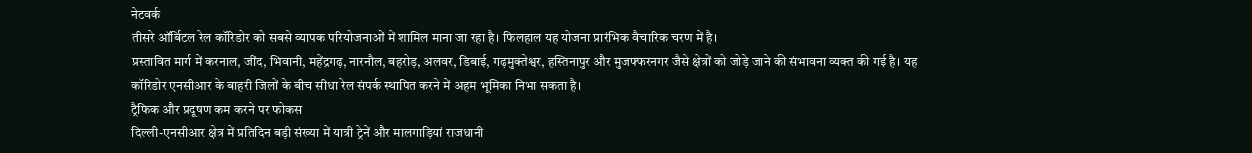नेटवर्क
तीसरे ऑर्बिटल रेल कॉरिडोर को सबसे व्यापक परियोजनाओं में शामिल माना जा रहा है। फिलहाल यह योजना प्रारंभिक वैचारिक चरण में है।
प्रस्तावित मार्ग में करनाल, जींद, भिवानी, महेंद्रगढ़, नारनौल, बहरोड़, अलवर, डिबाई, गढ़मुक्तेश्वर, हस्तिनापुर और मुजफ्फरनगर जैसे क्षेत्रों को जोड़े जाने की संभावना व्यक्त की गई है। यह कॉरिडोर एनसीआर के बाहरी जिलों के बीच सीधा रेल संपर्क स्थापित करने में अहम भूमिका निभा सकता है।
ट्रैफिक और प्रदूषण कम करने पर फोकस
दिल्ली-एनसीआर क्षेत्र में प्रतिदिन बड़ी संख्या में यात्री ट्रेनें और मालगाड़ियां राजधानी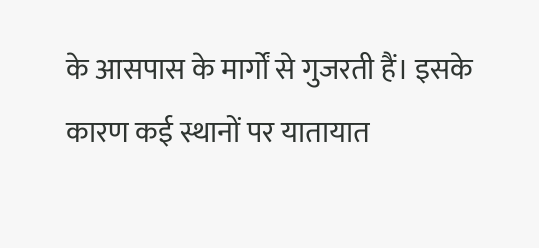के आसपास के मार्गों से गुजरती हैं। इसके कारण कई स्थानों पर यातायात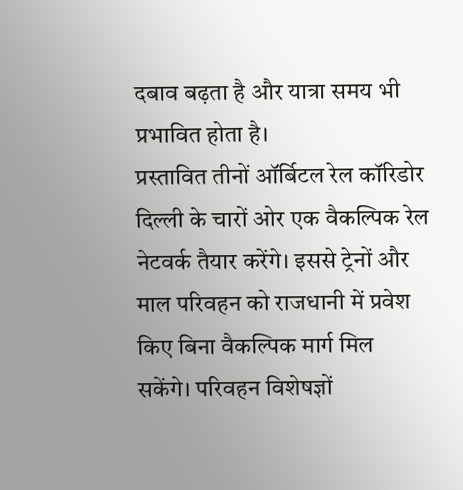दबाव बढ़ता है और यात्रा समय भी प्रभावित होता है।
प्रस्तावित तीनों ऑर्बिटल रेल कॉरिडोर दिल्ली के चारों ओर एक वैकल्पिक रेल नेटवर्क तैयार करेंगे। इससे ट्रेनों और माल परिवहन को राजधानी में प्रवेश किए बिना वैकल्पिक मार्ग मिल सकेंगे। परिवहन विशेषज्ञों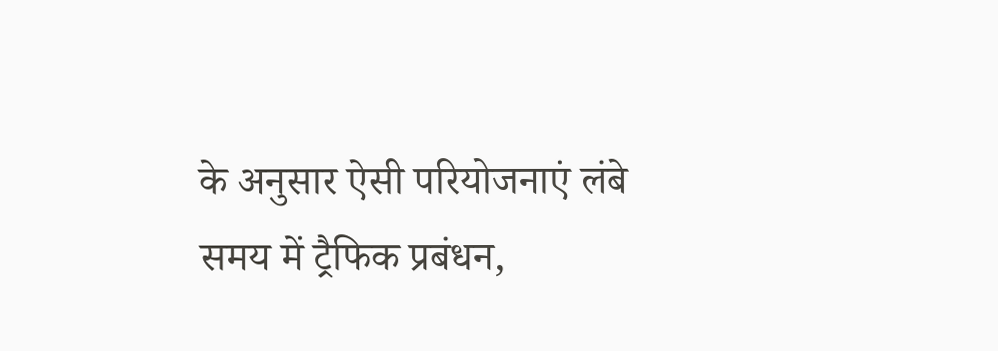के अनुसार ऐसी परियोजनाएं लंबे समय में ट्रैफिक प्रबंधन,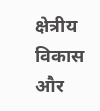क्षेत्रीय विकास और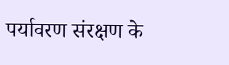पर्यावरण संरक्षण के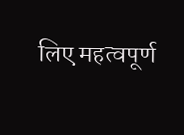लिए महत्वपूर्ण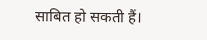साबित हो सकती हैं।